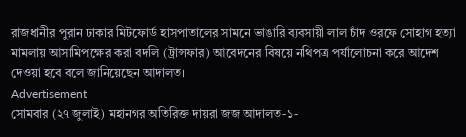রাজধানীর পুরান ঢাকার মিটফোর্ড হাসপাতালের সামনে ভাঙারি ব্যবসায়ী লাল চাঁদ ওরফে সোহাগ হত্যা মামলায় আসামিপক্ষের করা বদলি (ট্রান্সফার) আবেদনের বিষয়ে নথিপত্র পর্যালোচনা করে আদেশ দেওয়া হবে বলে জানিয়েছেন আদালত।
Advertisement
সোমবার (২৭ জুলাই) মহানগর অতিরিক্ত দায়রা জজ আদালত-১-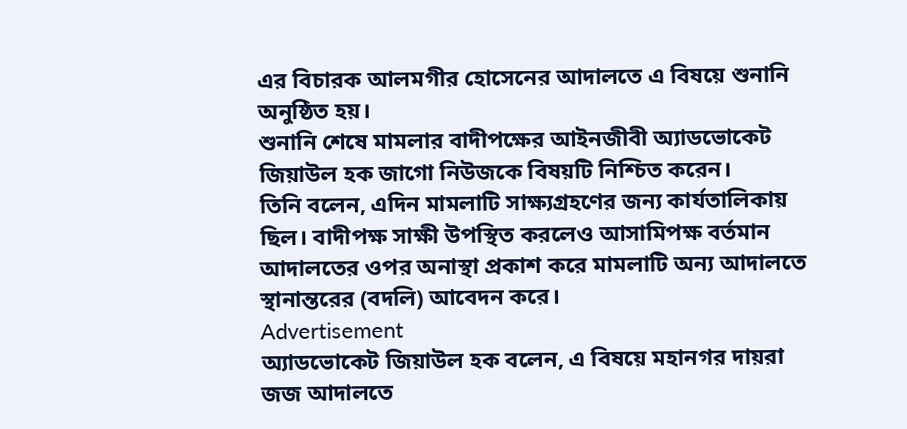এর বিচারক আলমগীর হোসেনের আদালতে এ বিষয়ে শুনানি অনুষ্ঠিত হয়।
শুনানি শেষে মামলার বাদীপক্ষের আইনজীবী অ্যাডভোকেট জিয়াউল হক জাগো নিউজকে বিষয়টি নিশ্চিত করেন।
তিনি বলেন, এদিন মামলাটি সাক্ষ্যগ্রহণের জন্য কার্যতালিকায় ছিল। বাদীপক্ষ সাক্ষী উপস্থিত করলেও আসামিপক্ষ বর্তমান আদালতের ওপর অনাস্থা প্রকাশ করে মামলাটি অন্য আদালতে স্থানান্তরের (বদলি) আবেদন করে।
Advertisement
অ্যাডভোকেট জিয়াউল হক বলেন, এ বিষয়ে মহানগর দায়রা জজ আদালতে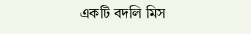একটি বদলি মিস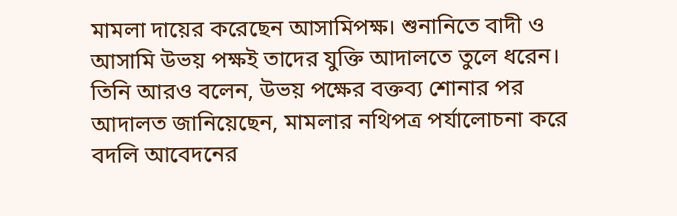মামলা দায়ের করেছেন আসামিপক্ষ। শুনানিতে বাদী ও আসামি উভয় পক্ষই তাদের যুক্তি আদালতে তুলে ধরেন।
তিনি আরও বলেন, উভয় পক্ষের বক্তব্য শোনার পর আদালত জানিয়েছেন, মামলার নথিপত্র পর্যালোচনা করে বদলি আবেদনের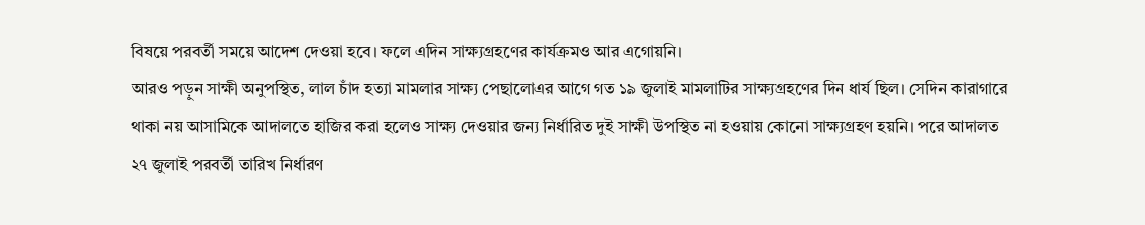বিষয়ে পরবর্তী সময়ে আদেশ দেওয়া হবে। ফলে এদিন সাক্ষ্যগ্রহণের কার্যক্রমও আর এগোয়নি।
আরও পড়ুন সাক্ষী অনুপস্থিত, লাল চাঁদ হত্যা মামলার সাক্ষ্য পেছালোএর আগে গত ১৯ জুলাই মামলাটির সাক্ষ্যগ্রহণের দিন ধার্য ছিল। সেদিন কারাগারে থাকা নয় আসামিকে আদালতে হাজির করা হলেও সাক্ষ্য দেওয়ার জন্য নির্ধারিত দুই সাক্ষী উপস্থিত না হওয়ায় কোনো সাক্ষ্যগ্রহণ হয়নি। পরে আদালত ২৭ জুলাই পরবর্তী তারিখ নির্ধারণ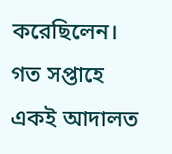করেছিলেন।
গত সপ্তাহে একই আদালত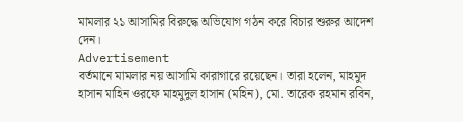মামলার ২১ আসামির বিরুদ্ধে অভিযোগ গঠন করে বিচার শুরুর আদেশ দেন।
Advertisement
বর্তমানে মামলার নয় আসামি কারাগারে রয়েছেন। তারা হলেন, মাহমুদ হাসান মাহিন ওরফে মাহমুদুল হাসান (মহিন), মো. তারেক রহমান রবিন,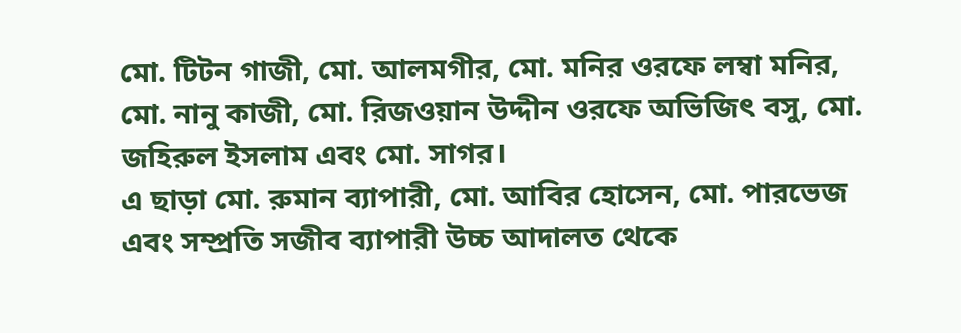মো. টিটন গাজী, মো. আলমগীর, মো. মনির ওরফে লম্বা মনির, মো. নানু কাজী, মো. রিজওয়ান উদ্দীন ওরফে অভিজিৎ বসু, মো. জহিরুল ইসলাম এবং মো. সাগর।
এ ছাড়া মো. রুমান ব্যাপারী, মো. আবির হোসেন, মো. পারভেজ এবং সম্প্রতি সজীব ব্যাপারী উচ্চ আদালত থেকে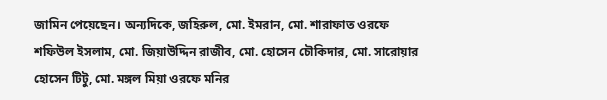জামিন পেয়েছেন। অন্যদিকে, জহিরুল, মো. ইমরান, মো. শারাফাত ওরফে শফিউল ইসলাম, মো. জিয়াউদ্দিন রাজীব, মো. হোসেন চৌকিদার, মো. সারোয়ার হোসেন টিটু, মো. মঙ্গল মিয়া ওরফে মনির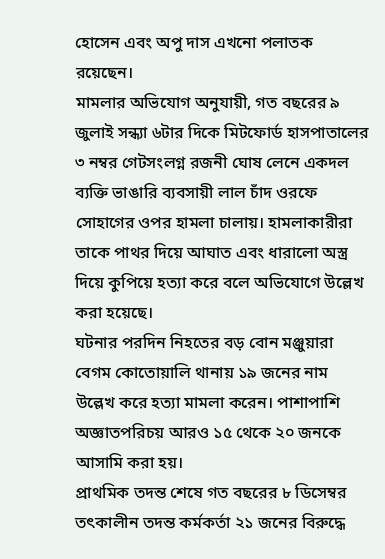হোসেন এবং অপু দাস এখনো পলাতক রয়েছেন।
মামলার অভিযোগ অনুযায়ী, গত বছরের ৯ জুলাই সন্ধ্যা ৬টার দিকে মিটফোর্ড হাসপাতালের ৩ নম্বর গেটসংলগ্ন রজনী ঘোষ লেনে একদল ব্যক্তি ভাঙারি ব্যবসায়ী লাল চাঁদ ওরফে সোহাগের ওপর হামলা চালায়। হামলাকারীরা তাকে পাথর দিয়ে আঘাত এবং ধারালো অস্ত্র দিয়ে কুপিয়ে হত্যা করে বলে অভিযোগে উল্লেখ করা হয়েছে।
ঘটনার পরদিন নিহতের বড় বোন মঞ্জুয়ারা বেগম কোতোয়ালি থানায় ১৯ জনের নাম উল্লেখ করে হত্যা মামলা করেন। পাশাপাশি অজ্ঞাতপরিচয় আরও ১৫ থেকে ২০ জনকে আসামি করা হয়।
প্রাথমিক তদন্ত শেষে গত বছরের ৮ ডিসেম্বর তৎকালীন তদন্ত কর্মকর্তা ২১ জনের বিরুদ্ধে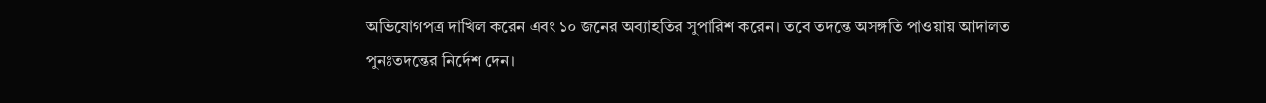অভিযোগপত্র দাখিল করেন এবং ১০ জনের অব্যাহতির সুপারিশ করেন। তবে তদন্তে অসঙ্গতি পাওয়ায় আদালত পুনঃতদন্তের নির্দেশ দেন।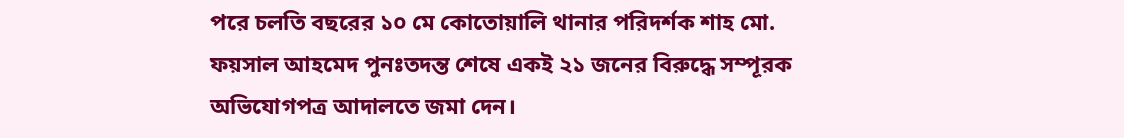পরে চলতি বছরের ১০ মে কোতোয়ালি থানার পরিদর্শক শাহ মো. ফয়সাল আহমেদ পুনঃতদন্ত শেষে একই ২১ জনের বিরুদ্ধে সম্পূরক অভিযোগপত্র আদালতে জমা দেন।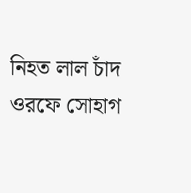নিহত লাল চাঁদ ওরফে সোহাগ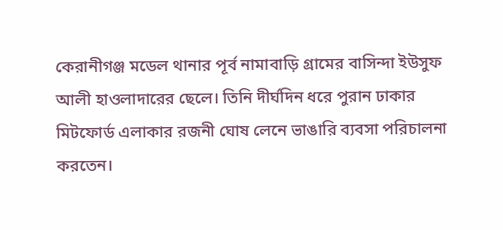কেরানীগঞ্জ মডেল থানার পূর্ব নামাবাড়ি গ্রামের বাসিন্দা ইউসুফ আলী হাওলাদারের ছেলে। তিনি দীর্ঘদিন ধরে পুরান ঢাকার মিটফোর্ড এলাকার রজনী ঘোষ লেনে ভাঙারি ব্যবসা পরিচালনা করতেন।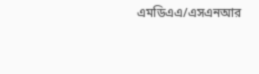এমডিএএ/এসএনআর